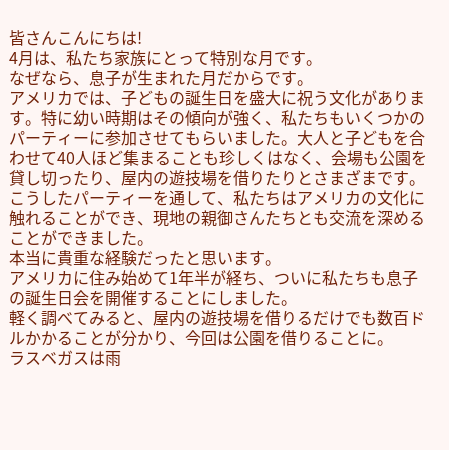皆さんこんにちは!
4月は、私たち家族にとって特別な月です。
なぜなら、息子が生まれた月だからです。
アメリカでは、子どもの誕生日を盛大に祝う文化があります。特に幼い時期はその傾向が強く、私たちもいくつかのパーティーに参加させてもらいました。大人と子どもを合わせて40人ほど集まることも珍しくはなく、会場も公園を貸し切ったり、屋内の遊技場を借りたりとさまざまです。
こうしたパーティーを通して、私たちはアメリカの文化に触れることができ、現地の親御さんたちとも交流を深めることができました。
本当に貴重な経験だったと思います。
アメリカに住み始めて1年半が経ち、ついに私たちも息子の誕生日会を開催することにしました。
軽く調べてみると、屋内の遊技場を借りるだけでも数百ドルかかることが分かり、今回は公園を借りることに。
ラスベガスは雨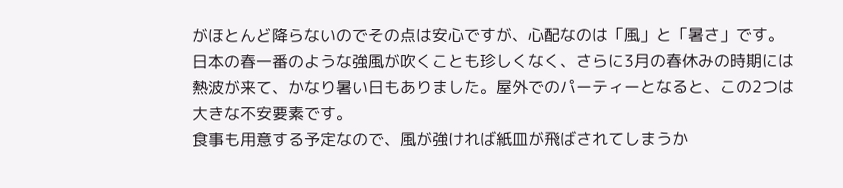がほとんど降らないのでその点は安心ですが、心配なのは「風」と「暑さ」です。
日本の春一番のような強風が吹くことも珍しくなく、さらに3月の春休みの時期には熱波が来て、かなり暑い日もありました。屋外でのパーティーとなると、この2つは大きな不安要素です。
食事も用意する予定なので、風が強ければ紙皿が飛ばされてしまうか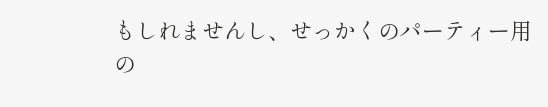もしれませんし、せっかくのパーティー用の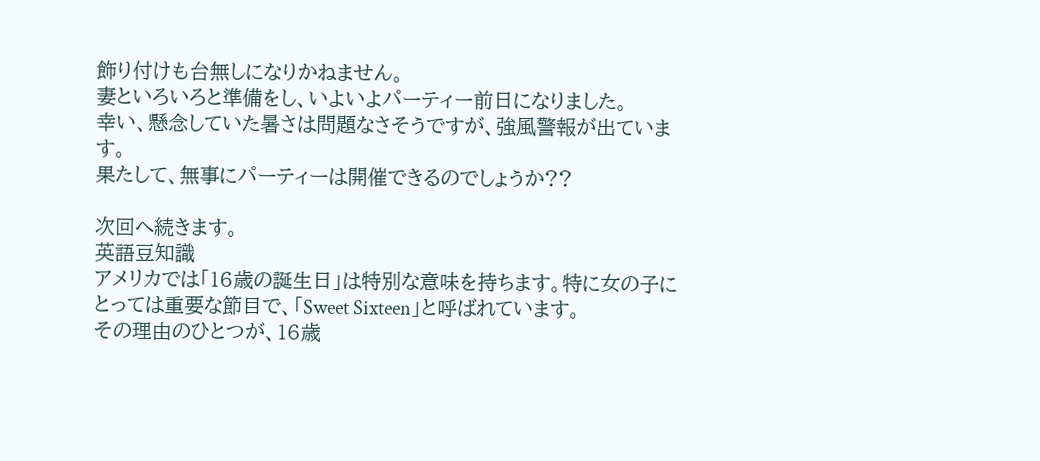飾り付けも台無しになりかねません。
妻といろいろと準備をし、いよいよパーティー前日になりました。
幸い、懸念していた暑さは問題なさそうですが、強風警報が出ています。
果たして、無事にパーティーは開催できるのでしょうか??

次回へ続きます。
英語豆知識
アメリカでは「16歳の誕生日」は特別な意味を持ちます。特に女の子にとっては重要な節目で、「Sweet Sixteen」と呼ばれています。
その理由のひとつが、16歳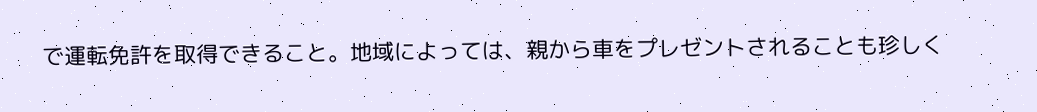で運転免許を取得できること。地域によっては、親から車をプレゼントされることも珍しく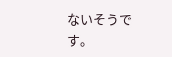ないそうです。